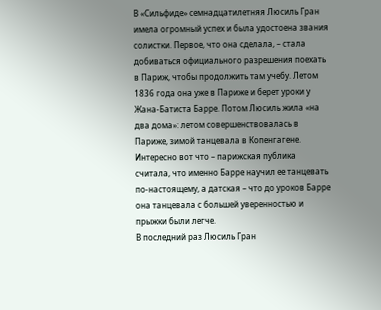В «Сильфиде» семнадцатилетняя Люсиль Гран имела огромный успех и была удостоена звания солистки. Первое, что она сделала, – стала добиваться официального разрешения поехать в Париж, чтобы продолжить там учебу. Летом 1836 года она уже в Париже и берет уроки у Жана-Батиста Барре. Потом Люсиль жила «на два дома»: летом совершенствовалась в Париже, зимой танцевала в Копенгагене. Интересно вот что – парижская публика считала, что именно Барре научил ее танцевать по-настоящему, а датская – что до уроков Барре она танцевала с большей уверенностью и прыжки были легче.
В последний раз Люсиль Гран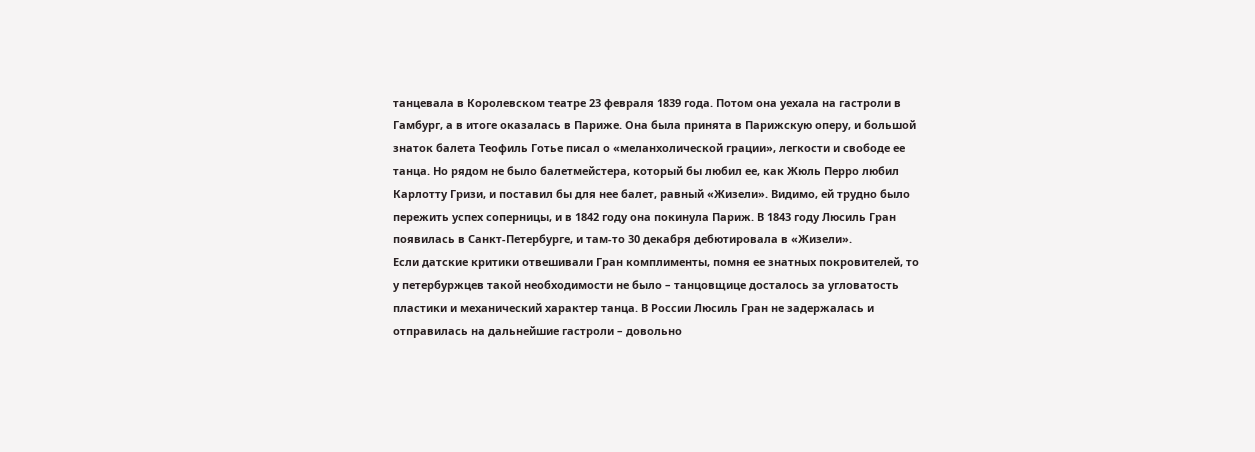танцевала в Королевском театре 23 февраля 1839 года. Потом она уехала на гастроли в Гамбург, а в итоге оказалась в Париже. Она была принята в Парижскую оперу, и большой знаток балета Теофиль Готье писал о «меланхолической грации», легкости и свободе ее танца. Но рядом не было балетмейстера, который бы любил ее, как Жюль Перро любил Карлотту Гризи, и поставил бы для нее балет, равный «Жизели». Видимо, ей трудно было пережить успех соперницы, и в 1842 году она покинула Париж. В 1843 году Люсиль Гран появилась в Санкт-Петербурге, и там-то 30 декабря дебютировала в «Жизели».
Если датские критики отвешивали Гран комплименты, помня ее знатных покровителей, то у петербуржцев такой необходимости не было – танцовщице досталось за угловатость пластики и механический характер танца. В России Люсиль Гран не задержалась и отправилась на дальнейшие гастроли – довольно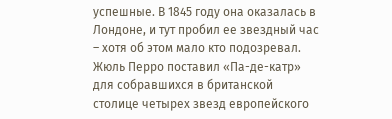успешные. В 1845 году она оказалась в Лондоне, и тут пробил ее звездный час – хотя об этом мало кто подозревал. Жюль Перро поставил «Па-де-катр» для собравшихся в британской столице четырех звезд европейского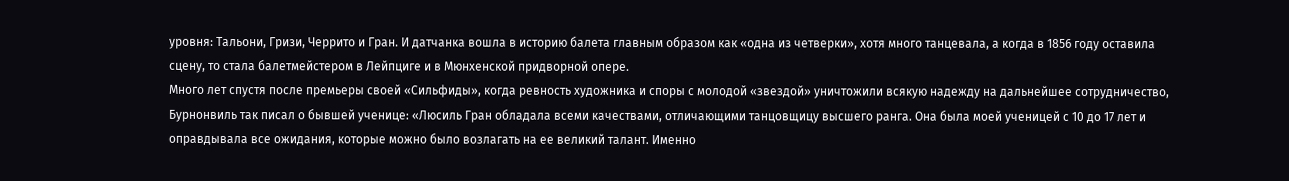уровня: Тальони, Гризи, Черрито и Гран. И датчанка вошла в историю балета главным образом как «одна из четверки», хотя много танцевала, а когда в 1856 году оставила сцену, то стала балетмейстером в Лейпциге и в Мюнхенской придворной опере.
Много лет спустя после премьеры своей «Сильфиды», когда ревность художника и споры с молодой «звездой» уничтожили всякую надежду на дальнейшее сотрудничество, Бурнонвиль так писал о бывшей ученице: «Люсиль Гран обладала всеми качествами, отличающими танцовщицу высшего ранга. Она была моей ученицей с 10 до 17 лет и оправдывала все ожидания, которые можно было возлагать на ее великий талант. Именно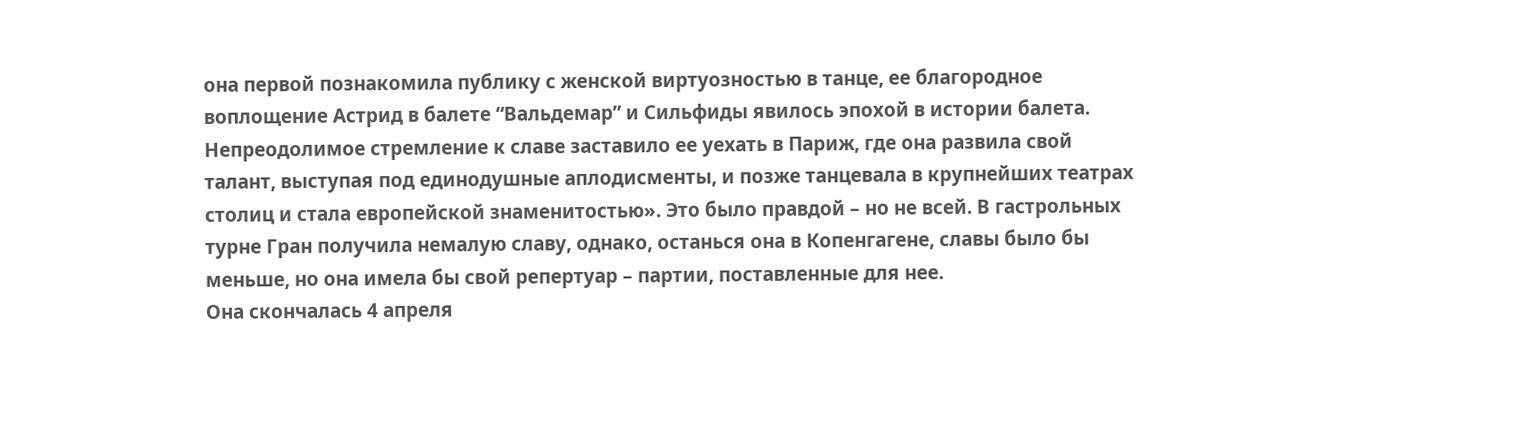она первой познакомила публику с женской виртуозностью в танце, ее благородное воплощение Астрид в балете “Вальдемар” и Сильфиды явилось эпохой в истории балета. Непреодолимое стремление к славе заставило ее уехать в Париж, где она развила свой талант, выступая под единодушные аплодисменты, и позже танцевала в крупнейших театрах столиц и стала европейской знаменитостью». Это было правдой – но не всей. В гастрольных турне Гран получила немалую славу, однако, останься она в Копенгагене, славы было бы меньше, но она имела бы свой репертуар – партии, поставленные для нее.
Она скончалась 4 апреля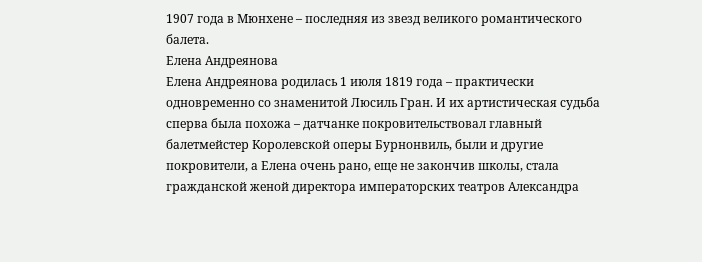1907 года в Мюнхене – последняя из звезд великого романтического балета.
Елена Андреянова
Елена Андреянова родилась 1 июля 1819 года – практически одновременно со знаменитой Люсиль Гран. И их артистическая судьба сперва была похожа – датчанке покровительствовал главный балетмейстер Королевской оперы Бурнонвиль, были и другие покровители, а Елена очень рано, еще не закончив школы, стала гражданской женой директора императорских театров Александра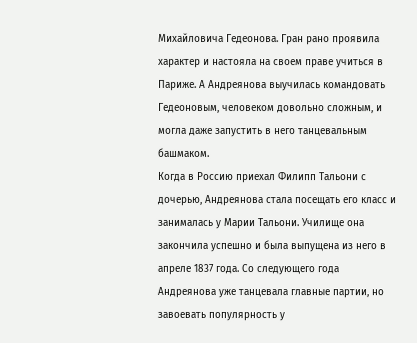Михайловича Гедеонова. Гран рано проявила характер и настояла на своем праве учиться в Париже. А Андреянова выучилась командовать Гедеоновым, человеком довольно сложным, и могла даже запустить в него танцевальным башмаком.
Когда в Россию приехал Филипп Тальони с дочерью, Андреянова стала посещать его класс и занималась у Марии Тальони. Училище она закончила успешно и была выпущена из него в апреле 1837 года. Со следующего года Андреянова уже танцевала главные партии, но завоевать популярность у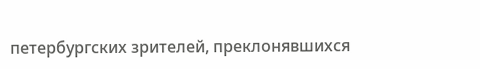петербургских зрителей, преклонявшихся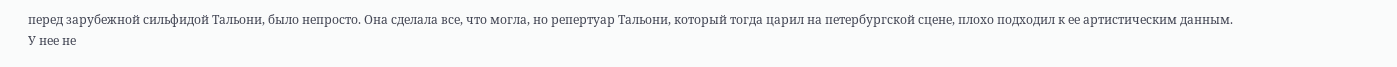перед зарубежной сильфидой Тальони, было непросто. Она сделала все, что могла, но репертуар Тальони, который тогда царил на петербургской сцене, плохо подходил к ее артистическим данным.
У нее не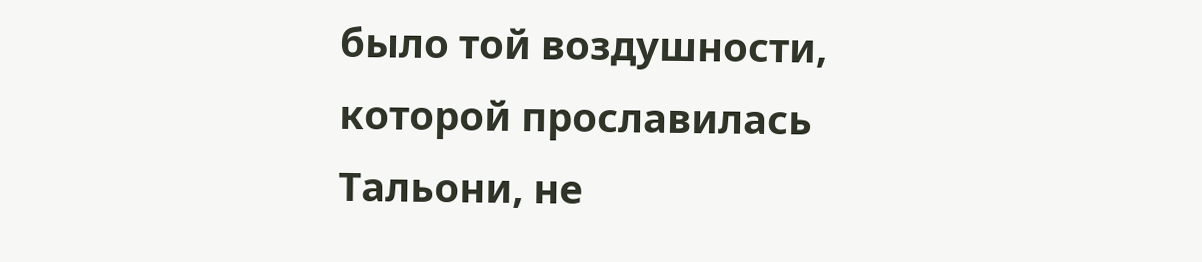было той воздушности, которой прославилась Тальони, не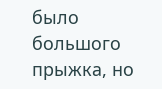было большого прыжка, но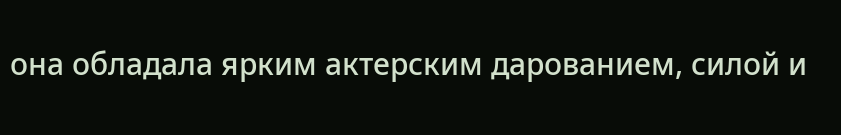она обладала ярким актерским дарованием, силой и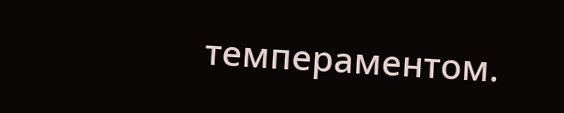темпераментом.